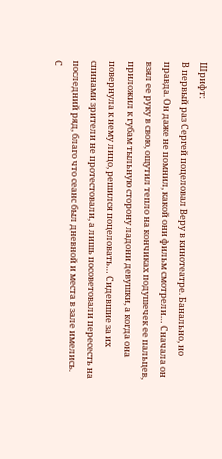Шрифт:
В первый раз Сергей поцеловал Веру в кинотеатре. Банально, но правда. Он даже не помнил, какой они фильм смотрели… Сначала он взял ее руку в свою, ощутил тепло на кончиках подушечек ее пальцев, приложил к губам тыльную сторону ладони девушки, а когда она повернула к нему лицо, решился поцеловать… Сидевшие за их спинами зрители не протестовали, а лишь посоветовали пересесть на последний ряд, благо что сеанс был дневной и места в зале имелись.
С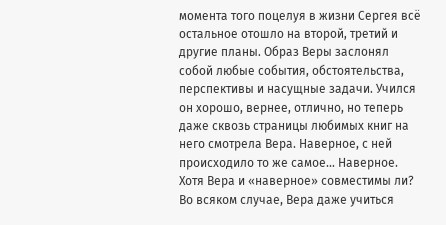момента того поцелуя в жизни Сергея всё остальное отошло на второй, третий и другие планы. Образ Веры заслонял собой любые события, обстоятельства, перспективы и насущные задачи. Учился он хорошо, вернее, отлично, но теперь даже сквозь страницы любимых книг на него смотрела Вера. Наверное, с ней происходило то же самое… Наверное. Хотя Вера и «наверное» совместимы ли? Во всяком случае, Вера даже учиться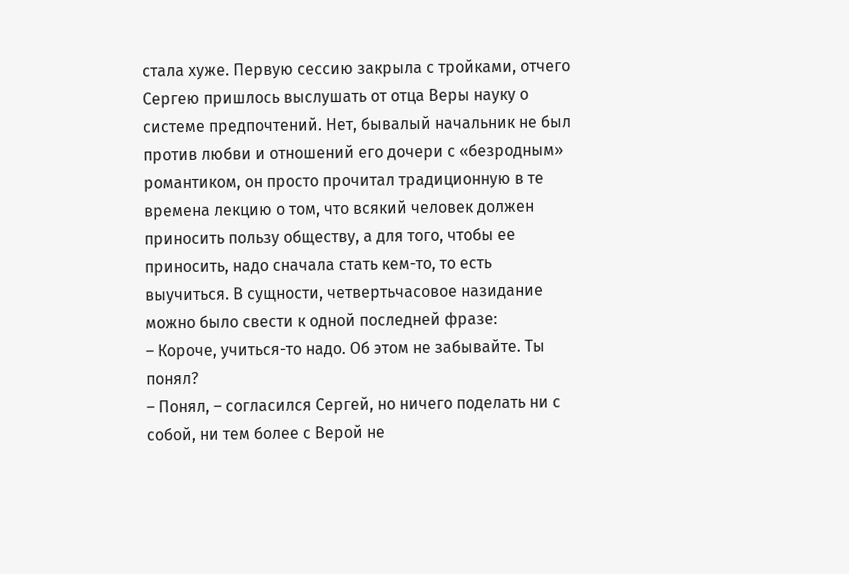стала хуже. Первую сессию закрыла с тройками, отчего Сергею пришлось выслушать от отца Веры науку о системе предпочтений. Нет, бывалый начальник не был против любви и отношений его дочери с «безродным» романтиком, он просто прочитал традиционную в те времена лекцию о том, что всякий человек должен приносить пользу обществу, а для того, чтобы ее приносить, надо сначала стать кем-то, то есть выучиться. В сущности, четвертьчасовое назидание можно было свести к одной последней фразе:
– Короче, учиться-то надо. Об этом не забывайте. Ты понял?
– Понял, – согласился Сергей, но ничего поделать ни с собой, ни тем более с Верой не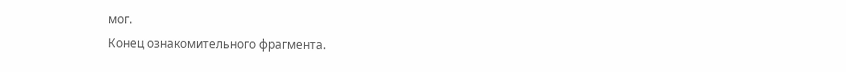мог.
Конец ознакомительного фрагмента.